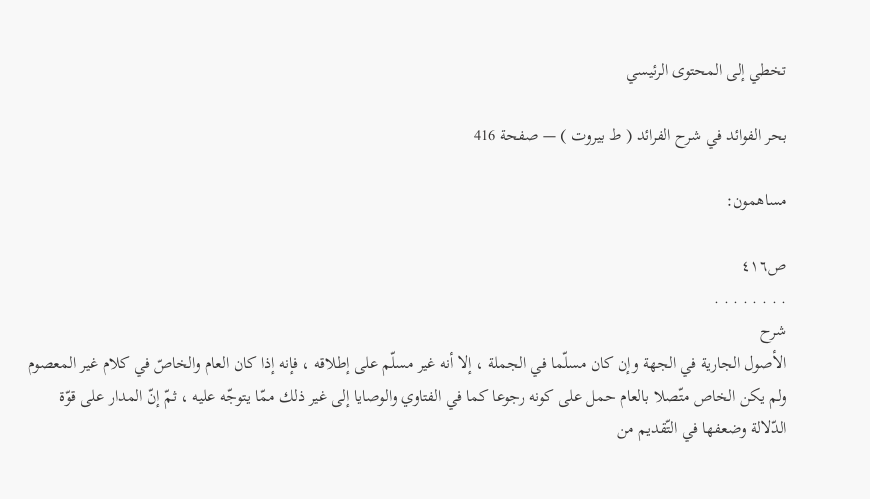تخطي إلى المحتوى الرئيسي

بحر الفوائد في شرح الفرائد ( ط بيروت ) — صفحة 416

مساهمون:

ص٤١٦
. . . . . . . .
شرح
الأصول الجارية في الجهة وإن كان مسلّما في الجملة ، إلا أنه غير مسلّم على إطلاقه ، فإنه إذا كان العام والخاصّ في كلام غير المعصوم ولم يكن الخاص متّصلا بالعام حمل على كونه رجوعا كما في الفتاوي والوصايا إلى غير ذلك ممّا يتوجّه عليه ، ثمّ إنّ المدار على قوّة الدّلالة وضعفها في التّقديم من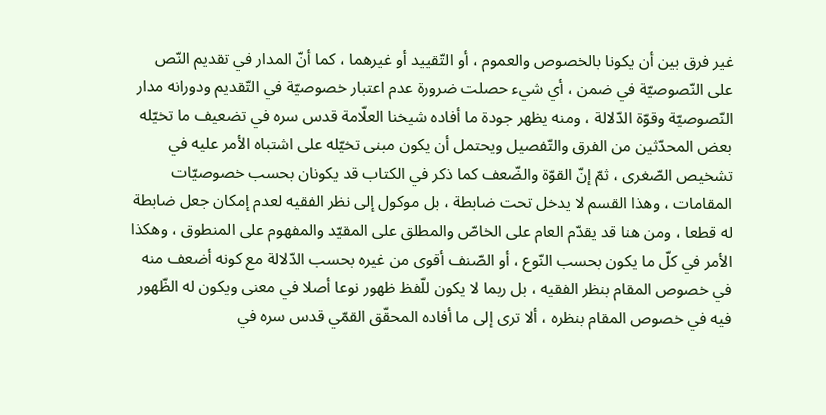غير فرق بين أن يكونا بالخصوص والعموم ، أو التّقييد أو غيرهما ، كما أنّ المدار في تقديم النّص على النّصوصيّة في ضمن ، أي شيء حصلت ضرورة عدم اعتبار خصوصيّة في التّقديم ودورانه مدار النّصوصيّة وقوّة الدّلالة ، ومنه يظهر جودة ما أفاده شيخنا العلّامة قدس سره في تضعيف ما تخيّله بعض المحدّثين من الفرق والتّفصيل ويحتمل أن يكون مبنى تخيّله على اشتباه الأمر عليه في تشخيص الصّغرى ، ثمّ إنّ القوّة والضّعف كما ذكر في الكتاب قد يكونان بحسب خصوصيّات المقامات ، وهذا القسم لا يدخل تحت ضابطة ، بل موكول إلى نظر الفقيه لعدم إمكان جعل ضابطة له قطعا ، ومن هنا قد يقدّم العام على الخاصّ والمطلق على المقيّد والمفهوم على المنطوق ، وهكذا الأمر في كلّ ما يكون بحسب النّوع ، أو الصّنف أقوى من غيره بحسب الدّلالة مع كونه أضعف منه في خصوص المقام بنظر الفقيه ، بل ربما لا يكون للّفظ ظهور نوعا أصلا في معنى ويكون له الظّهور فيه في خصوص المقام بنظره ، ألا ترى إلى ما أفاده المحقّق القمّي قدس سره في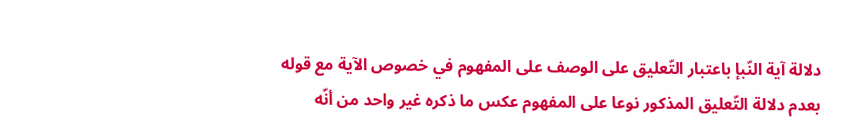دلالة آية النّبإ باعتبار التّعليق على الوصف على المفهوم في خصوص الآية مع قوله بعدم دلالة التّعليق المذكور نوعا على المفهوم عكس ما ذكره غير واحد من أنّه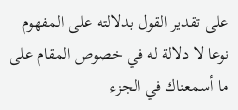على تقدير القول بدلالته على المفهوم نوعا لا دلالة له في خصوص المقام على ما أسمعناك في الجزء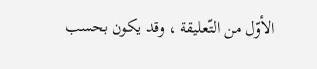الأوّل من التّعليقة ، وقد يكون بحسب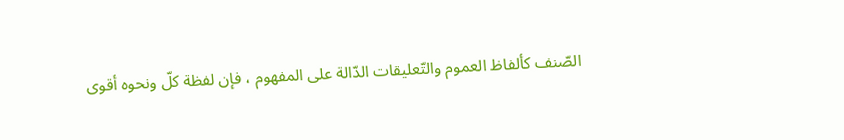الصّنف كألفاظ العموم والتّعليقات الدّالة على المفهوم ، فإن لفظة كلّ ونحوه أقوى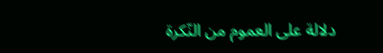دلالة على العموم من النّكرة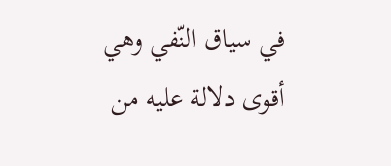في سياق النّفي وهي أقوى دلالة عليه من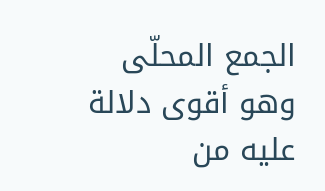الجمع المحلّى وهو أقوى دلالة عليه من